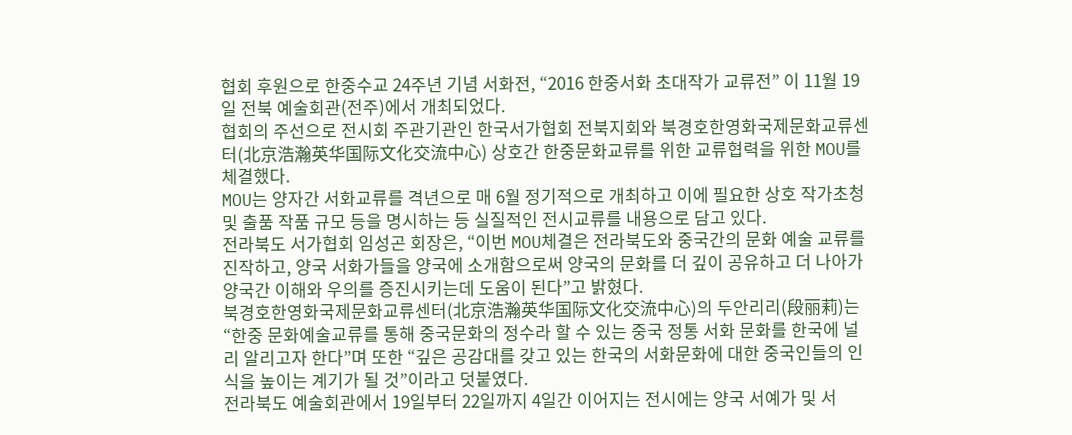협회 후원으로 한중수교 24주년 기념 서화전, “2016 한중서화 초대작가 교류전” 이 11월 19일 전북 예술회관(전주)에서 개최되었다.
협회의 주선으로 전시회 주관기관인 한국서가협회 전북지회와 북경호한영화국제문화교류센터(北京浩瀚英华国际文化交流中心) 상호간 한중문화교류를 위한 교류협력을 위한 MOU를 체결했다.
MOU는 양자간 서화교류를 격년으로 매 6월 정기적으로 개최하고 이에 필요한 상호 작가초청 및 출품 작품 규모 등을 명시하는 등 실질적인 전시교류를 내용으로 담고 있다.
전라북도 서가협회 임성곤 회장은, “이번 MOU체결은 전라북도와 중국간의 문화 예술 교류를 진작하고, 양국 서화가들을 양국에 소개함으로써 양국의 문화를 더 깊이 공유하고 더 나아가 양국간 이해와 우의를 증진시키는데 도움이 된다”고 밝혔다.
북경호한영화국제문화교류센터(北京浩瀚英华国际文化交流中心)의 두안리리(段丽莉)는 “한중 문화예술교류를 통해 중국문화의 정수라 할 수 있는 중국 정통 서화 문화를 한국에 널리 알리고자 한다”며 또한 “깊은 공감대를 갖고 있는 한국의 서화문화에 대한 중국인들의 인식을 높이는 계기가 될 것”이라고 덧붙였다.
전라북도 예술회관에서 19일부터 22일까지 4일간 이어지는 전시에는 양국 서예가 및 서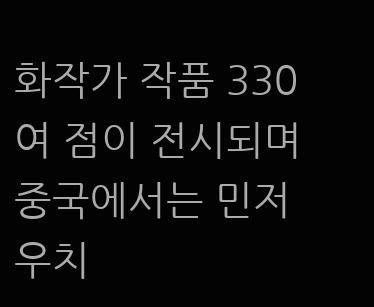화작가 작품 330여 점이 전시되며 중국에서는 민저우치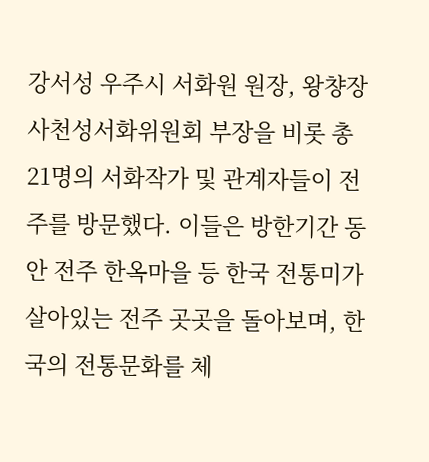강서성 우주시 서화원 원장, 왕챵장 사천성서화위원회 부장을 비롯 총 21명의 서화작가 및 관계자들이 전주를 방문했다. 이들은 방한기간 동안 전주 한옥마을 등 한국 전통미가 살아있는 전주 곳곳을 돌아보며, 한국의 전통문화를 체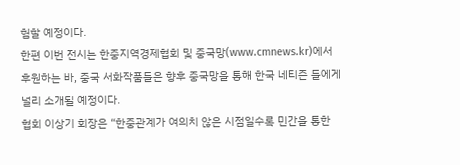험할 예정이다.
한편 이번 전시는 한중지역경제협회 및 중국망(www.cmnews.kr)에서 후원하는 바, 중국 서화작품들은 향후 중국망을 통해 한국 네티즌 들에게 널리 소개될 예정이다.
협회 이상기 회장은 “한중관계가 여의치 않은 시점일수록 민간을 통한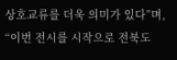상호교류를 더욱 의미가 있다”며, “이번 전시를 시작으로 전북도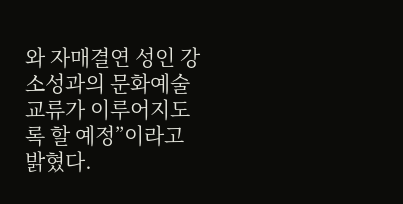와 자매결연 성인 강소성과의 문화예술 교류가 이루어지도록 할 예정”이라고 밝혔다.